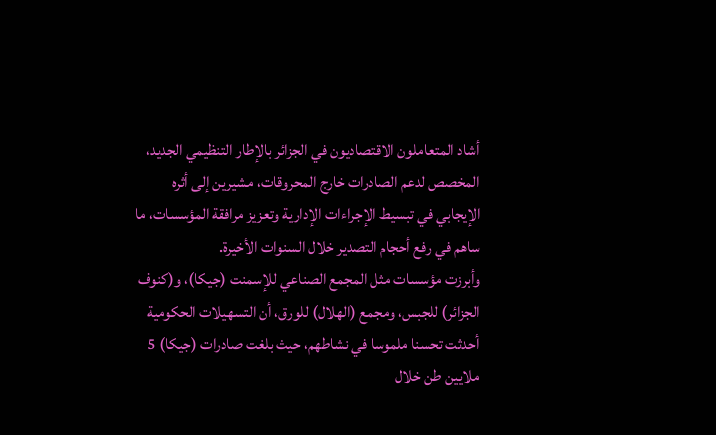أشاد المتعاملون الاقتصاديون في الجزائر بالإطار التنظيمي الجديد، المخصص لدعم الصادرات خارج المحروقات، مشيرين إلى أثره الإيجابي في تبسيط الإجراءات الإدارية وتعزيز مرافقة المؤسسات، ما ساهم في رفع أحجام التصدير خلال السنوات الأخيرة.
وأبرزت مؤسسات مثل المجمع الصناعي للإسمنت (جيكا)، و(كنوف الجزائر) للجبس، ومجمع (الهلال) للورق، أن التسهيلات الحكومية أحدثت تحسنا ملموسا في نشاطهم، حيث بلغت صادرات (جيكا) 5 ملايين طن خلال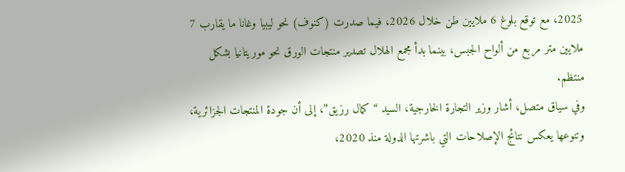2025، مع توقع بلوغ 6 ملايين طن خلال 2026، فيما صدرت (كنوف) نحو ليبيا وغانا ما يقارب 7 ملايين متر مربع من ألواح الجبس، بينما بدأ مجمع الهلال تصدير منتجات الورق نحو موريتانيا بشكل منتظم.
وفي سياق متصل، أشار وزير التجارة الخارجية، السيد “كمال رزيق”، إلى أن جودة المنتجات الجزائرية، وتنوعها يعكس نتائج الإصلاحات التي باشرتها الدولة منذ 2020،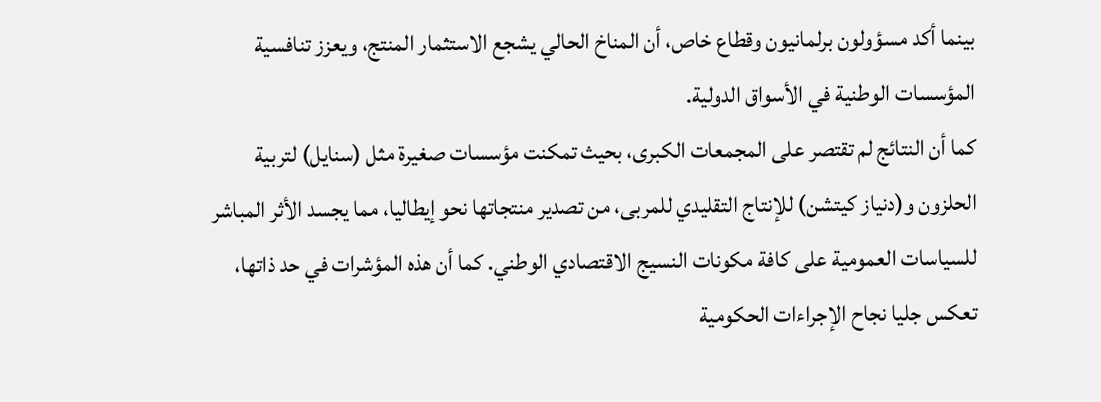بينما أكد مسؤولون برلمانيون وقطاع خاص، أن المناخ الحالي يشجع الاستثمار المنتج، ويعزز تنافسية المؤسسات الوطنية في الأسواق الدولية.
كما أن النتائج لم تقتصر على المجمعات الكبرى، بحيث تمكنت مؤسسات صغيرة مثل (سنايل) لتربية الحلزون و(دنياز كيتشن) للإنتاج التقليدي للمربى، من تصدير منتجاتها نحو إيطاليا، مما يجسد الأثر المباشر للسياسات العمومية على كافة مكونات النسيج الاقتصادي الوطني. كما أن هذه المؤشرات في حد ذاتها، تعكس جليا نجاح الإجراءات الحكومية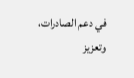في دعم الصادرات، وتعزيز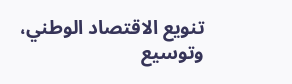تنويع الاقتصاد الوطني، وتوسيع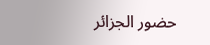حضور الجزائر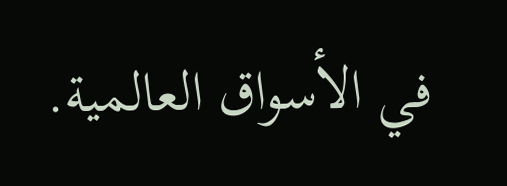في الأسواق العالمية.